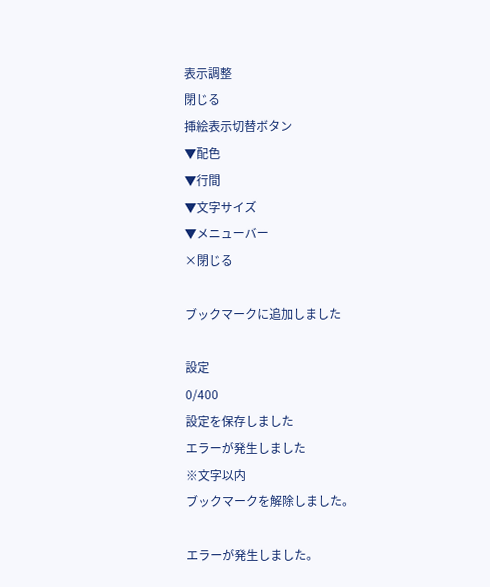表示調整
閉じる
挿絵表示切替ボタン
▼配色
▼行間
▼文字サイズ
▼メニューバー
×閉じる

ブックマークに追加しました

設定
0/400
設定を保存しました
エラーが発生しました
※文字以内
ブックマークを解除しました。

エラーが発生しました。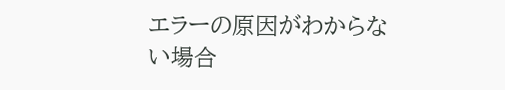エラーの原因がわからない場合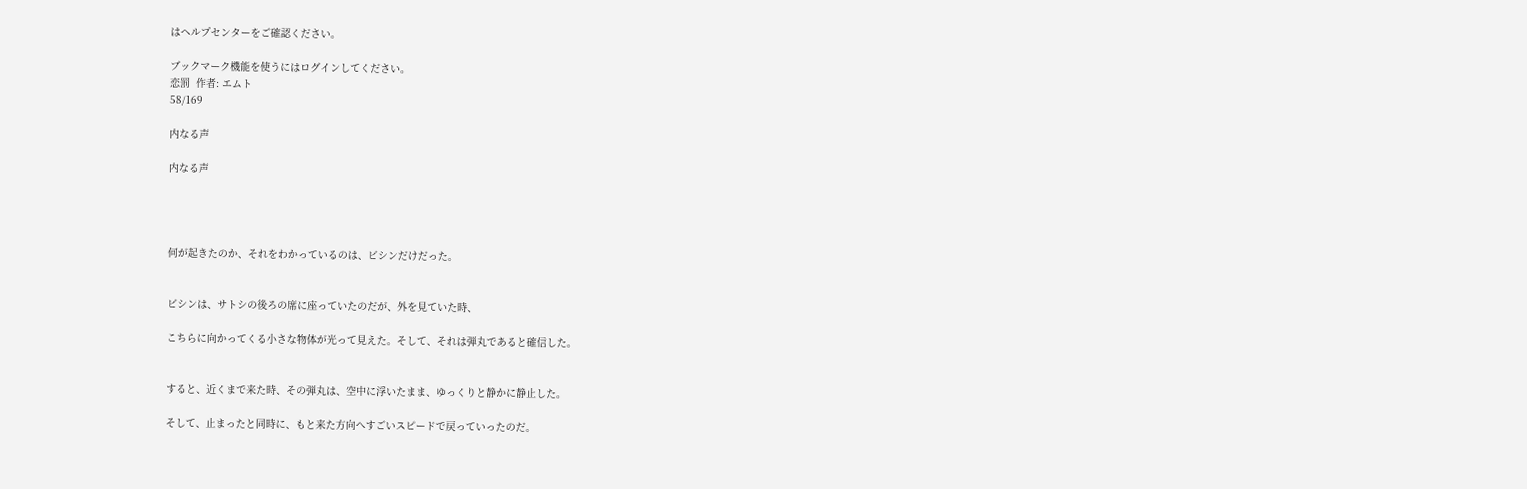はヘルプセンターをご確認ください。

ブックマーク機能を使うにはログインしてください。
恋罰  作者: エムト
58/169

内なる声

内なる声




何が起きたのか、それをわかっているのは、ビシンだけだった。


ビシンは、サトシの後ろの席に座っていたのだが、外を見ていた時、

こちらに向かってくる小さな物体が光って見えた。そして、それは弾丸であると確信した。


すると、近くまで来た時、その弾丸は、空中に浮いたまま、ゆっくりと静かに静止した。

そして、止まったと同時に、もと来た方向へすごいスピードで戻っていったのだ。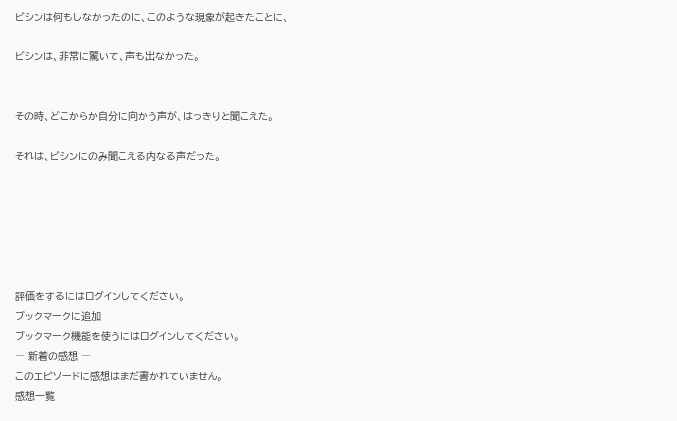ビシンは何もしなかったのに、このような現象が起きたことに、

ビシンは、非常に驚いて、声も出なかった。


その時、どこからか自分に向かう声が、はっきりと聞こえた。

それは、ビシンにのみ聞こえる内なる声だった。






評価をするにはログインしてください。
ブックマークに追加
ブックマーク機能を使うにはログインしてください。
― 新着の感想 ―
このエピソードに感想はまだ書かれていません。
感想一覧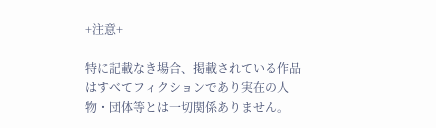+注意+

特に記載なき場合、掲載されている作品はすべてフィクションであり実在の人物・団体等とは一切関係ありません。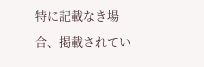特に記載なき場合、掲載されてい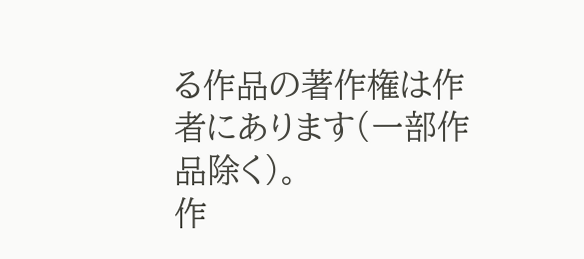る作品の著作権は作者にあります(一部作品除く)。
作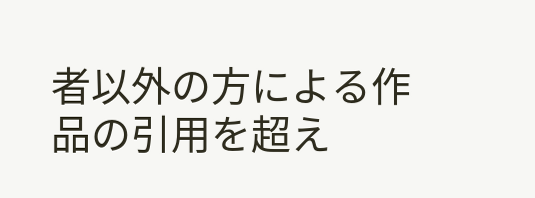者以外の方による作品の引用を超え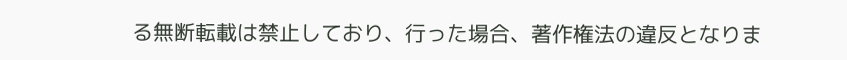る無断転載は禁止しており、行った場合、著作権法の違反となりま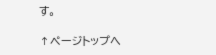す。

↑ページトップへ